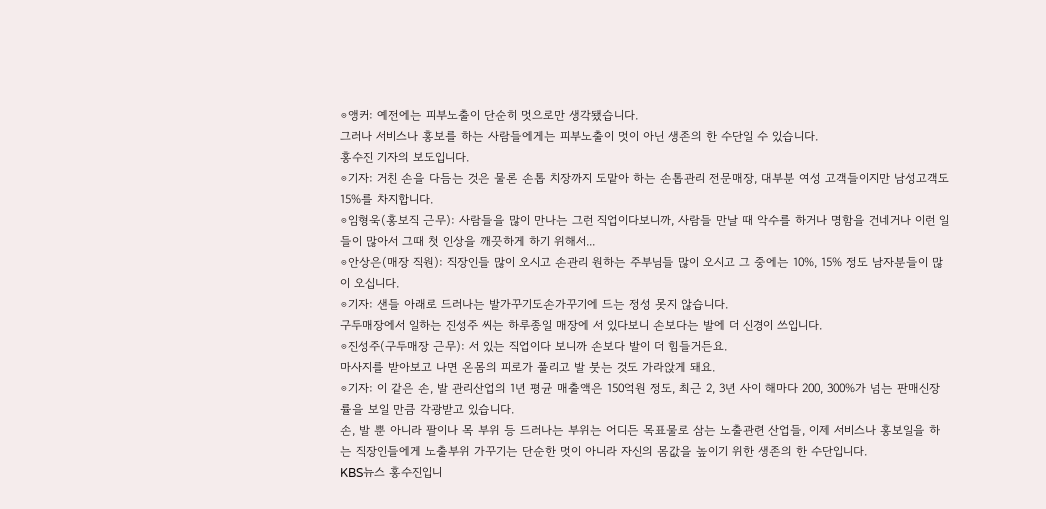⊙앵커: 예전에는 피부노출이 단순히 멋으로만 생각됐습니다.
그러나 서비스나 홍보를 하는 사람들에게는 피부노출이 멋이 아닌 생존의 한 수단일 수 있습니다.
홍수진 기자의 보도입니다.
⊙기자: 거친 손을 다듬는 것은 물론 손톱 치장까지 도맡아 하는 손톱관리 전문매장, 대부분 여성 고객들이지만 남성고객도 15%를 차지합니다.
⊙임형욱(홍보직 근무): 사람들을 많이 만나는 그런 직업이다보니까, 사람들 만날 때 악수를 하거나 명함을 건네거나 이런 일들이 많아서 그때 첫 인상을 깨끗하게 하기 위해서...
⊙안상은(매장 직원): 직장인들 많이 오시고 손관리 원하는 주부님들 많이 오시고 그 중에는 10%, 15% 정도 남자분들이 많이 오십니다.
⊙기자: 샌들 아래로 드러나는 발가꾸기도손가꾸기에 드는 정성 못지 않습니다.
구두매장에서 일하는 진성주 씨는 하루종일 매장에 서 있다보니 손보다는 발에 더 신경이 쓰입니다.
⊙진성주(구두매장 근무): 서 있는 직업이다 보니까 손보다 발이 더 힘들거든요.
마사지를 받아보고 나면 온몸의 피로가 풀리고 발 붓는 것도 가라앉게 돼요.
⊙기자: 이 같은 손, 발 관리산업의 1년 평균 매출액은 150억원 정도, 최근 2, 3년 사이 해마다 200, 300%가 넘는 판매신장률을 보일 만큼 각광받고 있습니다.
손, 발 뿐 아니라 팔이나 목 부위 등 드러나는 부위는 어디든 목표물로 삼는 노출관련 산업들, 이제 서비스나 홍보일을 하는 직장인들에게 노출부위 가꾸기는 단순한 멋이 아니라 자신의 몸값을 높이기 위한 생존의 한 수단입니다.
KBS뉴스 홍수진입니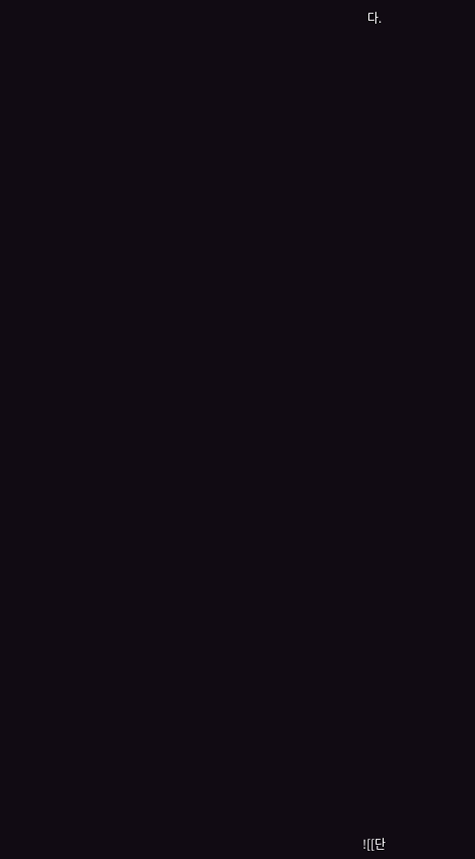다.


















































![[단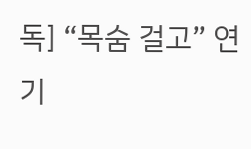독] “목숨 걸고” 연기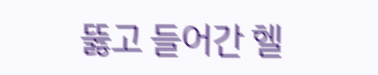뚫고 들어간 헬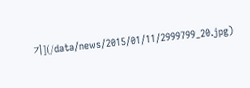기](/data/news/2015/01/11/2999799_20.jpg)